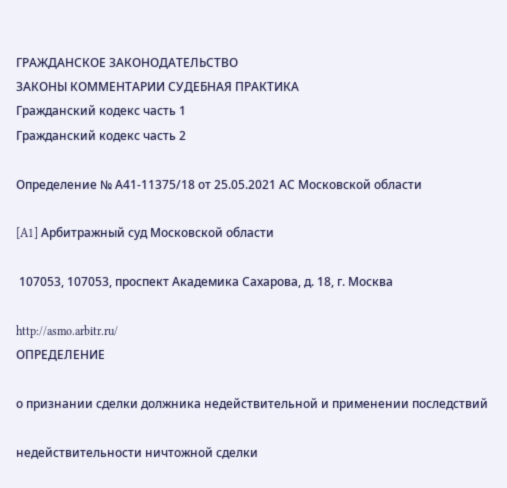ГРАЖДАНСКОЕ ЗАКОНОДАТЕЛЬСТВО
ЗАКОНЫ КОММЕНТАРИИ СУДЕБНАЯ ПРАКТИКА
Гражданский кодекс часть 1
Гражданский кодекс часть 2

Определение № А41-11375/18 от 25.05.2021 АС Московской области

[A1] Арбитражный суд Московской области

 107053, 107053, проспект Академика Сахарова, д. 18, г. Москва

http://asmo.arbitr.ru/
ОПРЕДЕЛЕНИЕ

о признании сделки должника недействительной и применении последствий

недействительности ничтожной сделки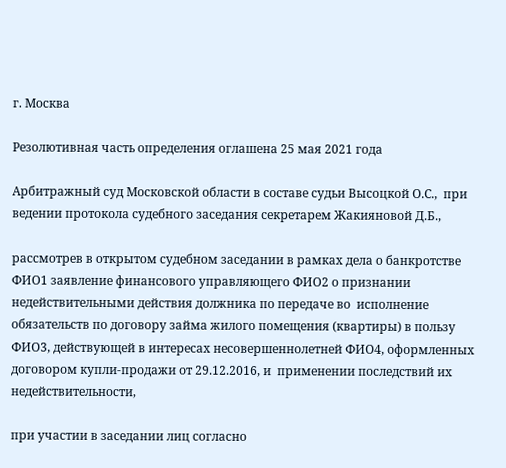г. Москва

Резолютивная часть определения оглашена 25 мая 2021 года

Арбитражный суд Московской области в составе судьи Высоцкой О.С.,  при ведении протокола судебного заседания секретарем Жакияновой Д.Б.,

рассмотрев в открытом судебном заседании в рамках дела о банкротстве  ФИО1 заявление финансового управляющего ФИО2 о признании недействительными действия должника по передаче во  исполнение обязательств по договору займа жилого помещения (квартиры) в пользу  ФИО3, действующей в интересах несовершеннолетней ФИО4, оформленных договором купли-продажи от 29.12.2016, и  применении последствий их недействительности,

при участии в заседании лиц согласно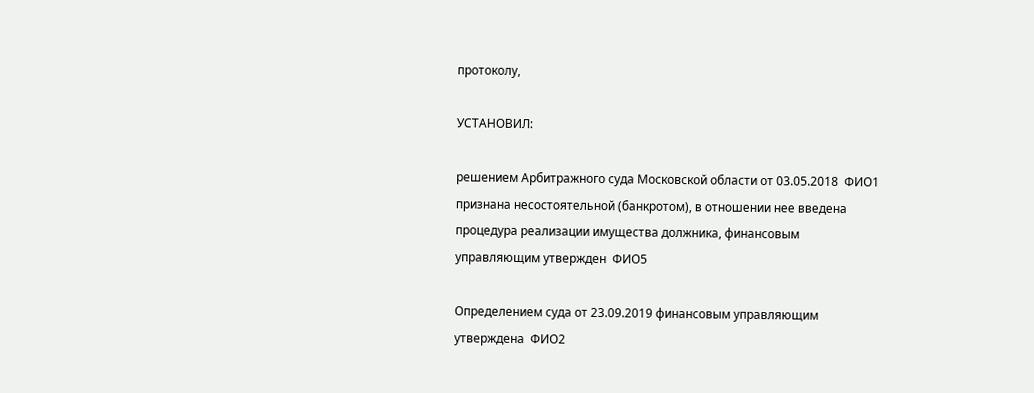протоколу,

УСТАНОВИЛ:

решением Арбитражного суда Московской области от 03.05.2018  ФИО1 признана несостоятельной (банкротом), в отношении нее введена  процедура реализации имущества должника, финансовым управляющим утвержден  ФИО5

Определением суда от 23.09.2019 финансовым управляющим утверждена  ФИО2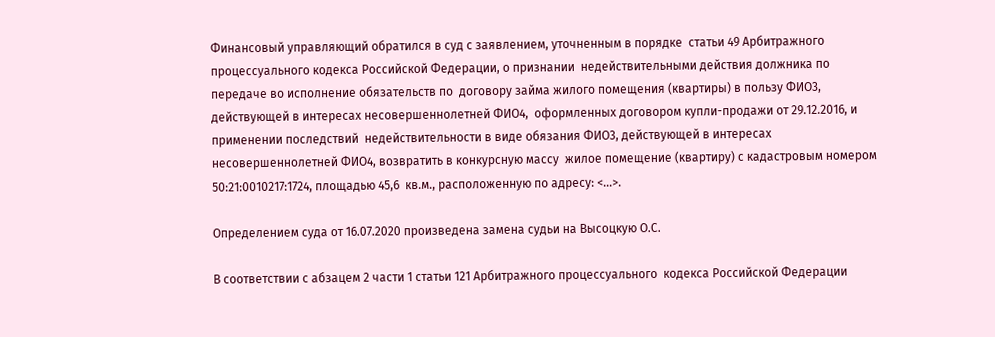Финансовый управляющий обратился в суд с заявлением, уточненным в порядке  статьи 49 Арбитражного процессуального кодекса Российской Федерации, о признании  недействительными действия должника по передаче во исполнение обязательств по  договору займа жилого помещения (квартиры) в пользу ФИО3,  действующей в интересах несовершеннолетней ФИО4,  оформленных договором купли-продажи от 29.12.2016, и применении последствий  недействительности в виде обязания ФИО3, действующей в интересах  несовершеннолетней ФИО4, возвратить в конкурсную массу  жилое помещение (квартиру) с кадастровым номером 50:21:0010217:1724, площадью 45,6  кв.м., расположенную по адресу: <...>.

Определением суда от 16.07.2020 произведена замена судьи на Высоцкую О.С.

В соответствии с абзацем 2 части 1 статьи 121 Арбитражного процессуального  кодекса Российской Федерации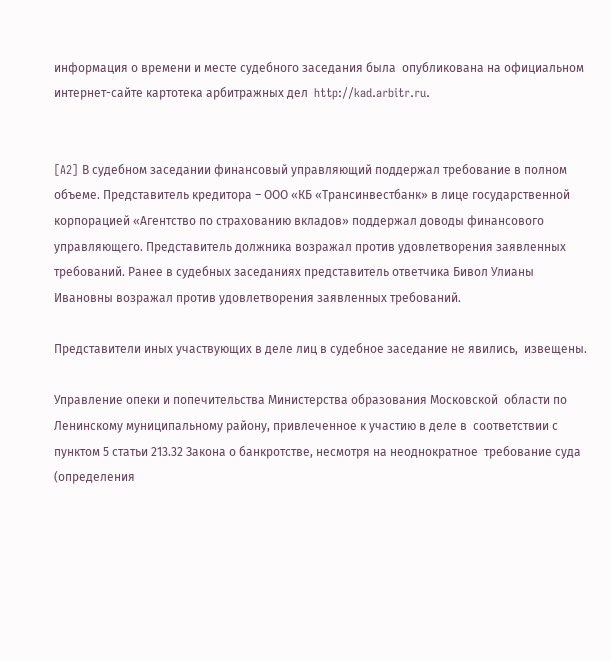информация о времени и месте судебного заседания была  опубликована на официальном интернет-сайте картотека арбитражных дел  http://kad.arbitr.ru.


[A2] В судебном заседании финансовый управляющий поддержал требование в полном  объеме. Представитель кредитора – ООО «КБ «Трансинвестбанк» в лице государственной  корпорацией «Агентство по страхованию вкладов» поддержал доводы финансового  управляющего. Представитель должника возражал против удовлетворения заявленных  требований. Ранее в судебных заседаниях представитель ответчика Бивол Улианы  Ивановны возражал против удовлетворения заявленных требований.

Представители иных участвующих в деле лиц в судебное заседание не явились,  извещены.

Управление опеки и попечительства Министерства образования Московской  области по Ленинскому муниципальному району, привлеченное к участию в деле в  соответствии с пунктом 5 статьи 213.32 Закона о банкротстве, несмотря на неоднократное  требование суда (определения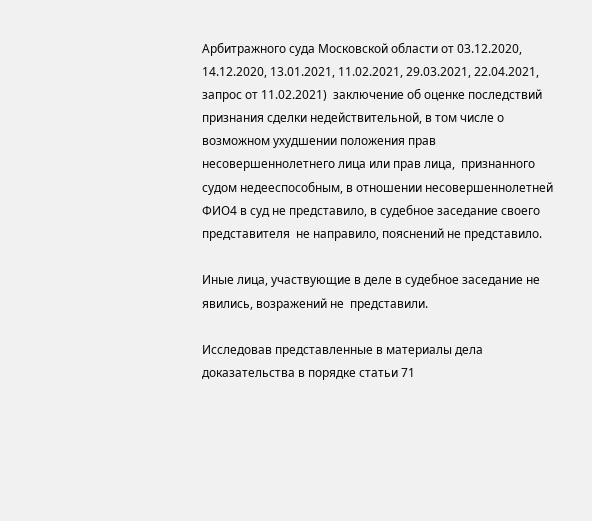Арбитражного суда Московской области от 03.12.2020,  14.12.2020, 13.01.2021, 11.02.2021, 29.03.2021, 22.04.2021, запрос от 11.02.2021)  заключение об оценке последствий признания сделки недействительной, в том числе о  возможном ухудшении положения прав несовершеннолетнего лица или прав лица,  признанного судом недееспособным, в отношении несовершеннолетней ФИО4 в суд не представило, в судебное заседание своего представителя  не направило, пояснений не представило.

Иные лица, участвующие в деле в судебное заседание не явились, возражений не  представили.

Исследовав представленные в материалы дела доказательства в порядке статьи 71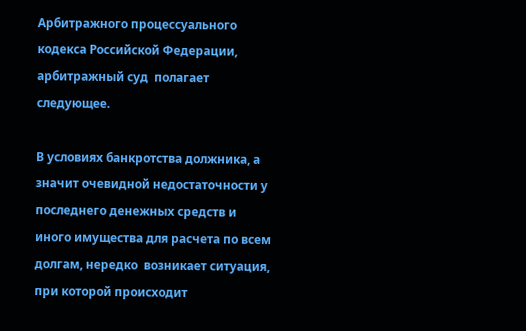Арбитражного процессуального кодекса Российской Федерации, арбитражный суд  полагает следующее.

В условиях банкротства должника, а значит очевидной недостаточности у  последнего денежных средств и иного имущества для расчета по всем долгам, нередко  возникает ситуация, при которой происходит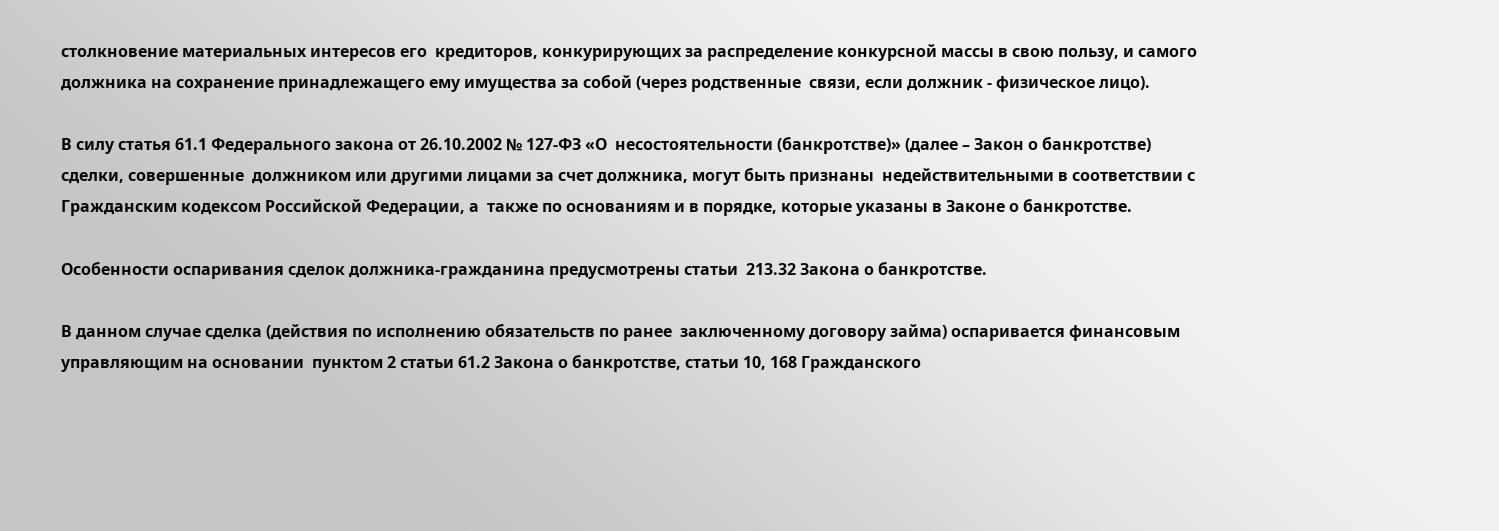столкновение материальных интересов его  кредиторов, конкурирующих за распределение конкурсной массы в свою пользу, и самого  должника на сохранение принадлежащего ему имущества за собой (через родственные  связи, если должник - физическое лицо).

В силу статья 61.1 Федерального закона от 26.10.2002 № 127-ФЗ «О  несостоятельности (банкротстве)» (далее – Закон о банкротстве) сделки, совершенные  должником или другими лицами за счет должника, могут быть признаны  недействительными в соответствии с Гражданским кодексом Российской Федерации, а  также по основаниям и в порядке, которые указаны в Законе о банкротстве.

Особенности оспаривания сделок должника-гражданина предусмотрены статьи  213.32 Закона о банкротстве.

В данном случае сделка (действия по исполнению обязательств по ранее  заключенному договору займа) оспаривается финансовым управляющим на основании  пунктом 2 статьи 61.2 Закона о банкротстве, статьи 10, 168 Гражданского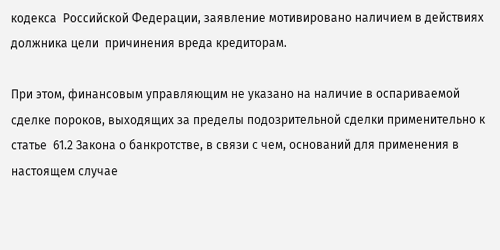кодекса  Российской Федерации, заявление мотивировано наличием в действиях должника цели  причинения вреда кредиторам.

При этом, финансовым управляющим не указано на наличие в оспариваемой  сделке пороков, выходящих за пределы подозрительной сделки применительно к статье  61.2 Закона о банкротстве, в связи с чем, оснований для применения в настоящем случае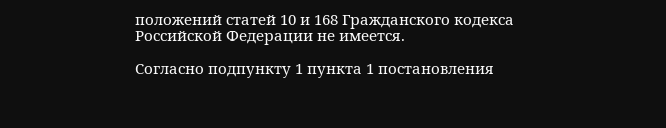положений статей 10 и 168 Гражданского кодекса Российской Федерации не имеется.

Согласно подпункту 1 пункта 1 постановления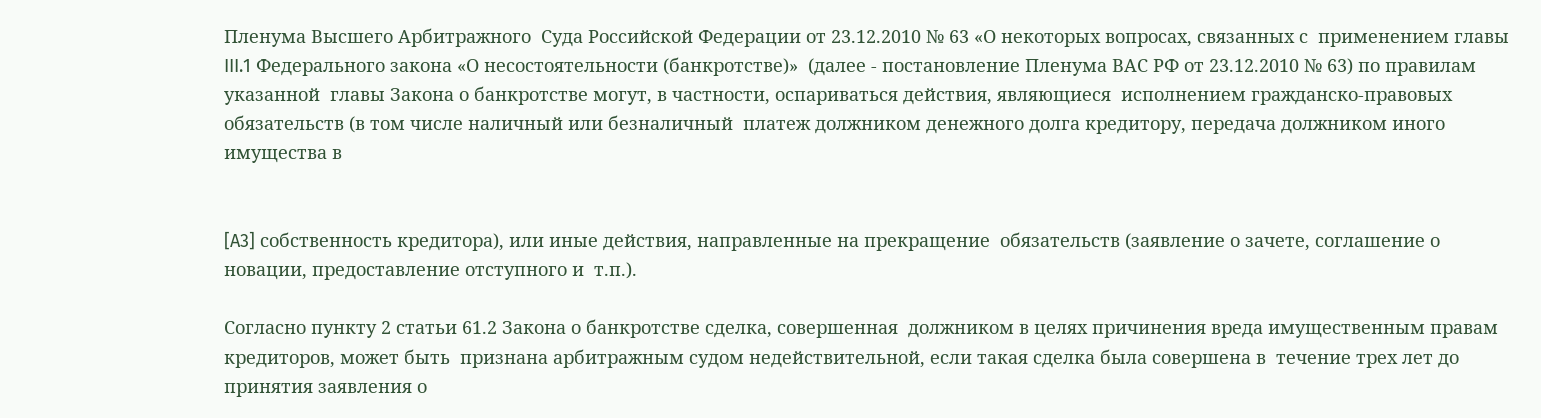Пленума Высшего Арбитражного  Суда Российской Федерации от 23.12.2010 № 63 «О некоторых вопросах, связанных с  применением главы III.1 Федерального закона «О несостоятельности (банкротстве)»  (далее - постановление Пленума ВАС РФ от 23.12.2010 № 63) по правилам указанной  главы Закона о банкротстве могут, в частности, оспариваться действия, являющиеся  исполнением гражданско-правовых обязательств (в том числе наличный или безналичный  платеж должником денежного долга кредитору, передача должником иного имущества в


[A3] собственность кредитора), или иные действия, направленные на прекращение  обязательств (заявление о зачете, соглашение о новации, предоставление отступного и  т.п.).

Согласно пункту 2 статьи 61.2 Закона о банкротстве сделка, совершенная  должником в целях причинения вреда имущественным правам кредиторов, может быть  признана арбитражным судом недействительной, если такая сделка была совершена в  течение трех лет до принятия заявления о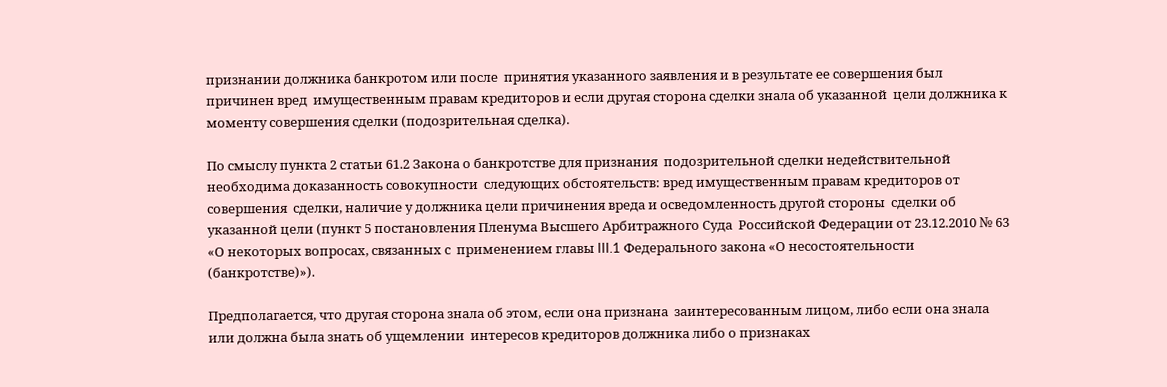признании должника банкротом или после  принятия указанного заявления и в результате ее совершения был причинен вред  имущественным правам кредиторов и если другая сторона сделки знала об указанной  цели должника к моменту совершения сделки (подозрительная сделка).

По смыслу пункта 2 статьи 61.2 Закона о банкротстве для признания  подозрительной сделки недействительной необходима доказанность совокупности  следующих обстоятельств: вред имущественным правам кредиторов от совершения  сделки, наличие у должника цели причинения вреда и осведомленность другой стороны  сделки об указанной цели (пункт 5 постановления Пленума Высшего Арбитражного Суда  Российской Федерации от 23.12.2010 № 63 «О некоторых вопросах, связанных с  применением главы III.1 Федерального закона «О несостоятельности (банкротстве)»).

Предполагается, что другая сторона знала об этом, если она признана  заинтересованным лицом, либо если она знала или должна была знать об ущемлении  интересов кредиторов должника либо о признаках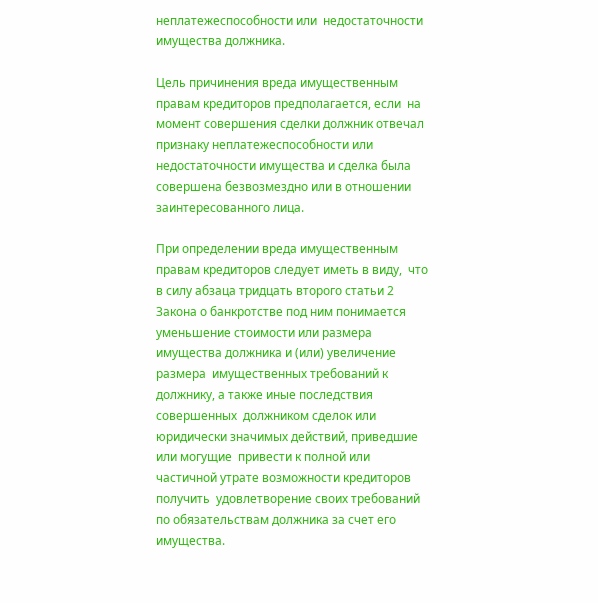неплатежеспособности или  недостаточности имущества должника.

Цель причинения вреда имущественным правам кредиторов предполагается, если  на момент совершения сделки должник отвечал признаку неплатежеспособности или  недостаточности имущества и сделка была совершена безвозмездно или в отношении  заинтересованного лица.

При определении вреда имущественным правам кредиторов следует иметь в виду,  что в силу абзаца тридцать второго статьи 2 Закона о банкротстве под ним понимается  уменьшение стоимости или размера имущества должника и (или) увеличение размера  имущественных требований к должнику, а также иные последствия совершенных  должником сделок или юридически значимых действий, приведшие или могущие  привести к полной или частичной утрате возможности кредиторов получить  удовлетворение своих требований по обязательствам должника за счет его имущества.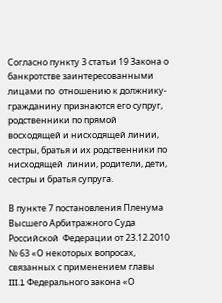Согласно пункту 3 статьи 19 Закона о банкротстве заинтересованными лицами по  отношению к должнику-гражданину признаются его супруг, родственники по прямой  восходящей и нисходящей линии, сестры, братья и их родственники по нисходящей  линии, родители, дети, сестры и братья супруга.

В пункте 7 постановления Пленума Высшего Арбитражного Суда Российской  Федерации от 23.12.2010 № 63 «О некоторых вопросах, связанных с применением главы  III.1 Федерального закона «О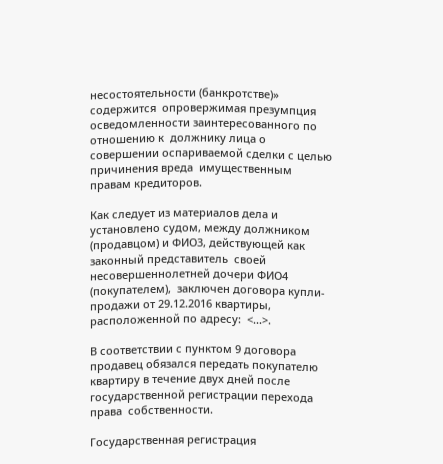несостоятельности (банкротстве)» содержится  опровержимая презумпция осведомленности заинтересованного по отношению к  должнику лица о совершении оспариваемой сделки с целью причинения вреда  имущественным правам кредиторов.

Как следует из материалов дела и установлено судом, между должником  (продавцом) и ФИО3, действующей как законный представитель  своей несовершеннолетней дочери ФИО4 (покупателем),  заключен договора купли-продажи от 29.12.2016 квартиры, расположенной по адресу:  <...>.

В соответствии с пунктом 9 договора продавец обязался передать покупателю  квартиру в течение двух дней после государственной регистрации перехода права  собственности.

Государственная регистрация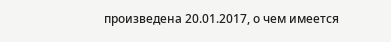произведена 20.01.2017, о чем имеется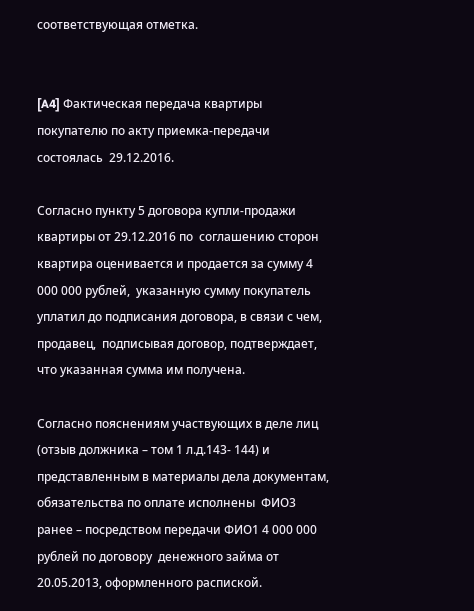соответствующая отметка.


[A4] Фактическая передача квартиры покупателю по акту приемка-передачи состоялась  29.12.2016.

Согласно пункту 5 договора купли-продажи квартиры от 29.12.2016 по  соглашению сторон квартира оценивается и продается за сумму 4 000 000 рублей,  указанную сумму покупатель уплатил до подписания договора, в связи с чем, продавец,  подписывая договор, подтверждает, что указанная сумма им получена.

Согласно пояснениям участвующих в деле лиц (отзыв должника – том 1 л.д.143- 144) и представленным в материалы дела документам, обязательства по оплате исполнены  ФИО3 ранее – посредством передачи ФИО1 4 000 000 рублей по договору  денежного займа от 20.05.2013, оформленного распиской.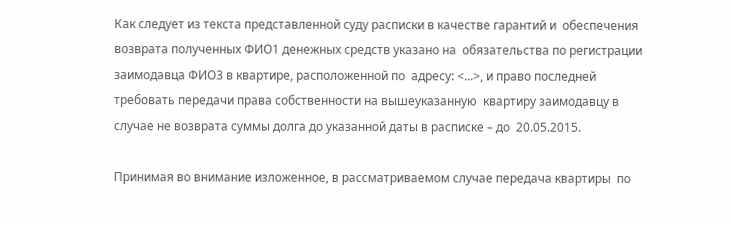Как следует из текста представленной суду расписки в качестве гарантий и  обеспечения возврата полученных ФИО1 денежных средств указано на  обязательства по регистрации заимодавца ФИО3 в квартире, расположенной по  адресу: <...>, и право последней требовать передачи права собственности на вышеуказанную  квартиру заимодавцу в случае не возврата суммы долга до указанной даты в расписке – до  20.05.2015.

Принимая во внимание изложенное, в рассматриваемом случае передача квартиры  по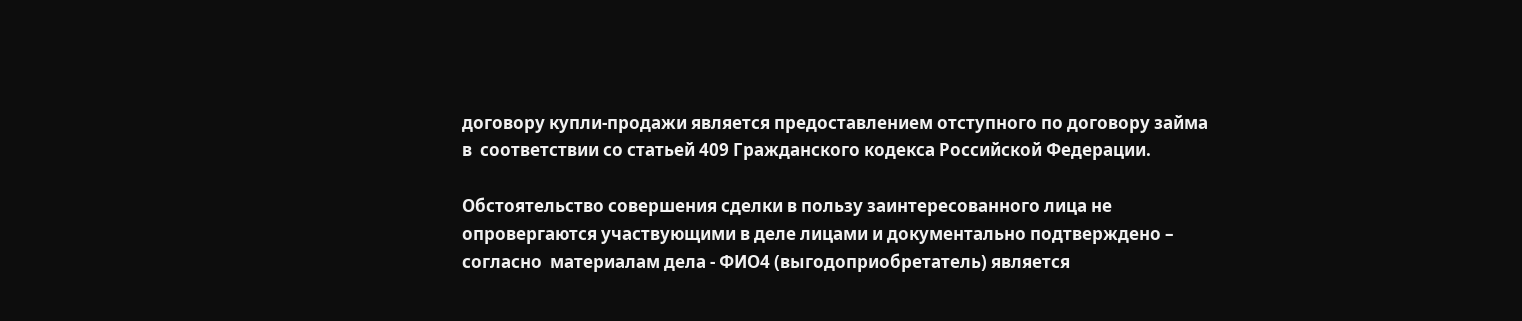договору купли-продажи является предоставлением отступного по договору займа в  соответствии со статьей 409 Гражданского кодекса Российской Федерации.

Обстоятельство совершения сделки в пользу заинтересованного лица не  опровергаются участвующими в деле лицами и документально подтверждено – согласно  материалам дела - ФИО4 (выгодоприобретатель) является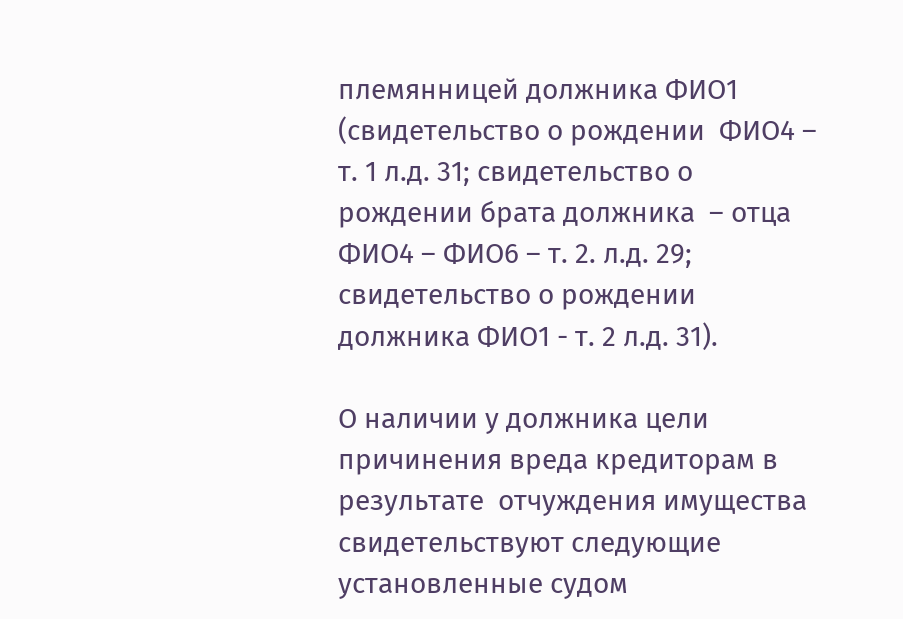племянницей должника ФИО1 (свидетельство о рождении  ФИО4 – т. 1 л.д. 31; свидетельство о рождении брата должника  – отца ФИО4 – ФИО6 – т. 2. л.д. 29;  свидетельство о рождении должника ФИО1 - т. 2 л.д. 31).

О наличии у должника цели причинения вреда кредиторам в результате  отчуждения имущества свидетельствуют следующие установленные судом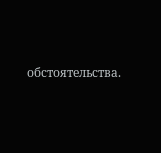обстоятельства.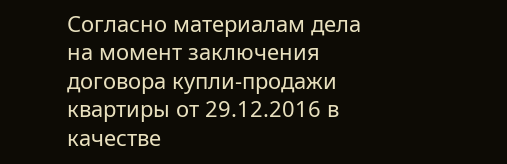Согласно материалам дела на момент заключения договора купли-продажи  квартиры от 29.12.2016 в качестве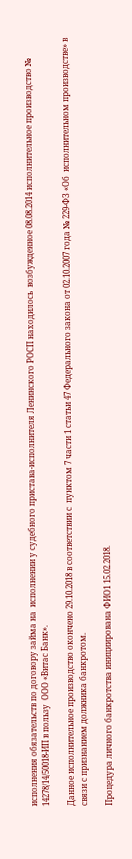исполнения обязательств по договору займа на  исполнении у судебного пристава-исполнителя Ленинского РОСП находилось  возбужденное 08.08.2014 исполнительное производство № 14278/14/50018-ИП в пользу  ООО «Витас Банк».

Данное исполнительное производство окончено 29.10.2018 в соответствии с  пунктом 7 части 1 статьи 47 Федерального закона от 02.10.2007 года № 229-ФЗ «Об  исполнительном производстве» в связи с признанием должника банкротом.

Процедура личного банкротства инициирована ФИО1 15.02.2018.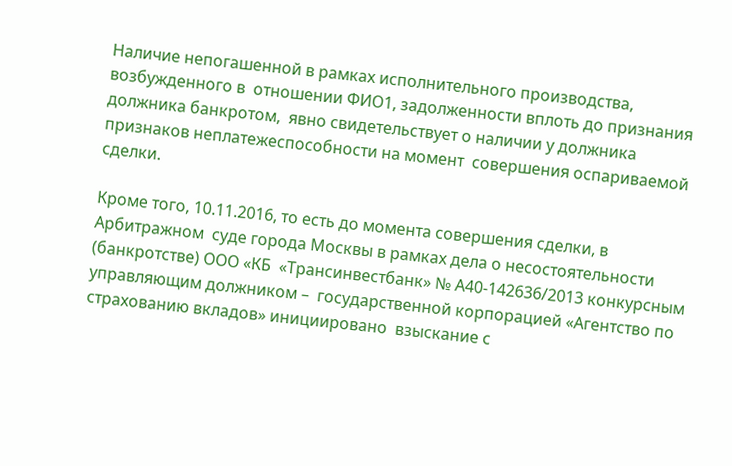Наличие непогашенной в рамках исполнительного производства, возбужденного в  отношении ФИО1, задолженности вплоть до признания должника банкротом,  явно свидетельствует о наличии у должника признаков неплатежеспособности на момент  совершения оспариваемой сделки.

Кроме того, 10.11.2016, то есть до момента совершения сделки, в Арбитражном  суде города Москвы в рамках дела о несостоятельности (банкротстве) ООО «КБ  «Трансинвестбанк» № А40-142636/2013 конкурсным управляющим должником –  государственной корпорацией «Агентство по страхованию вкладов» инициировано  взыскание с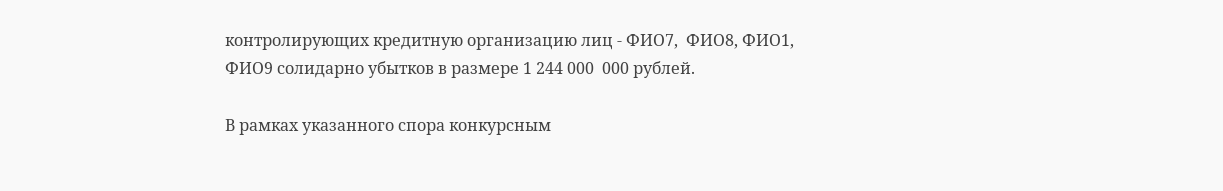контролирующих кредитную организацию лиц - ФИО7,  ФИО8, ФИО1, ФИО9 солидарно убытков в размере 1 244 000  000 рублей.

В рамках указанного спора конкурсным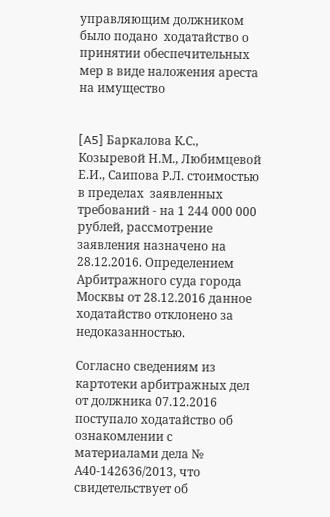управляющим должником было подано  ходатайство о принятии обеспечительных мер в виде наложения ареста на имущество


[A5] Баркалова К.С., Козыревой Н.М., Любимцевой Е.И., Саипова Р.Л. стоимостью в пределах  заявленных требований - на 1 244 000 000 рублей, рассмотрение заявления назначено на  28.12.2016. Определением Арбитражного суда города Москвы от 28.12.2016 данное  ходатайство отклонено за недоказанностью.

Согласно сведениям из картотеки арбитражных дел от должника 07.12.2016  поступало ходатайство об ознакомлении с материалами дела № А40-142636/2013, что  свидетельствует об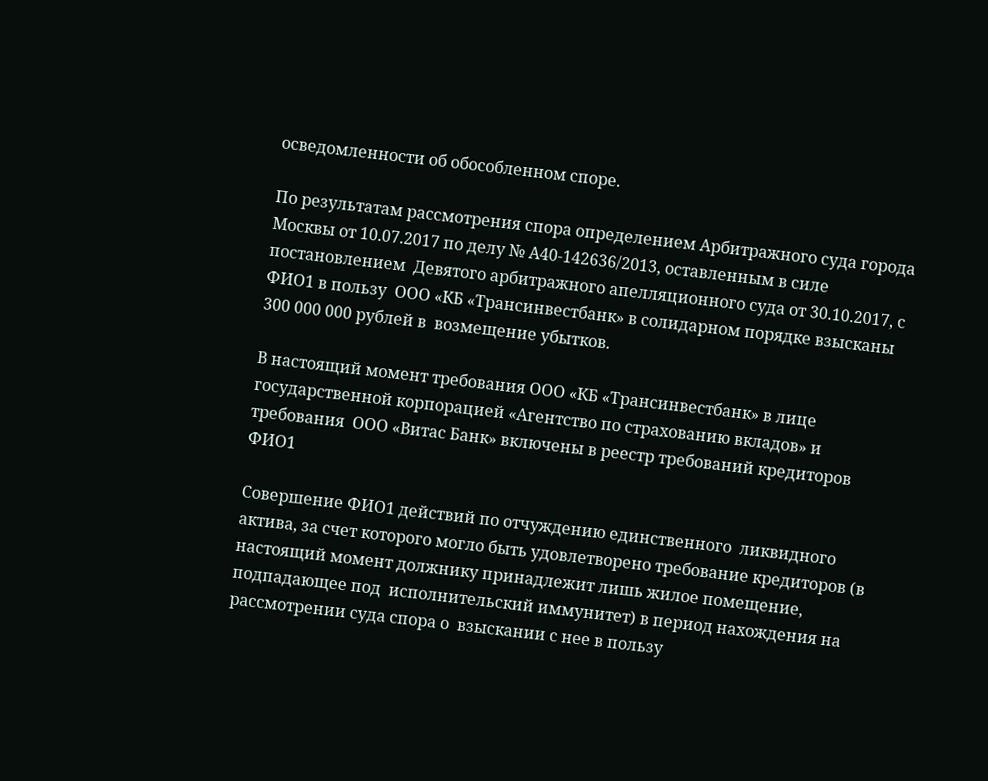осведомленности об обособленном споре.

По результатам рассмотрения спора определением Арбитражного суда города  Москвы от 10.07.2017 по делу № А40-142636/2013, оставленным в силе постановлением  Девятого арбитражного апелляционного суда от 30.10.2017, с ФИО1 в пользу  ООО «КБ «Трансинвестбанк» в солидарном порядке взысканы 300 000 000 рублей в  возмещение убытков.

В настоящий момент требования ООО «КБ «Трансинвестбанк» в лице  государственной корпорацией «Агентство по страхованию вкладов» и требования  ООО «Витас Банк» включены в реестр требований кредиторов ФИО1

Совершение ФИО1 действий по отчуждению единственного  ликвидного актива, за счет которого могло быть удовлетворено требование кредиторов (в  настоящий момент должнику принадлежит лишь жилое помещение, подпадающее под  исполнительский иммунитет) в период нахождения на рассмотрении суда спора о  взыскании с нее в пользу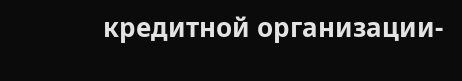кредитной организации-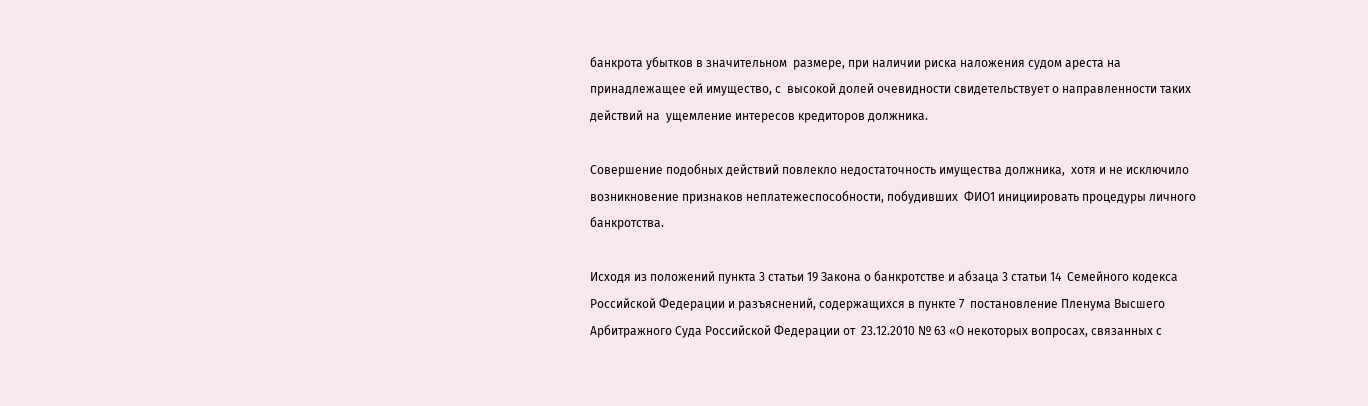банкрота убытков в значительном  размере, при наличии риска наложения судом ареста на принадлежащее ей имущество, с  высокой долей очевидности свидетельствует о направленности таких действий на  ущемление интересов кредиторов должника.

Совершение подобных действий повлекло недостаточность имущества должника,  хотя и не исключило возникновение признаков неплатежеспособности, побудивших  ФИО1 инициировать процедуры личного банкротства.

Исходя из положений пункта 3 статьи 19 Закона о банкротстве и абзаца 3 статьи 14  Семейного кодекса Российской Федерации и разъяснений, содержащихся в пункте 7  постановление Пленума Высшего Арбитражного Суда Российской Федерации от  23.12.2010 № 63 «О некоторых вопросах, связанных с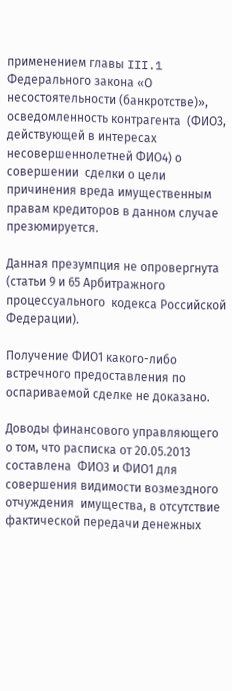применением главы III.1  Федерального закона «О несостоятельности (банкротстве)», осведомленность контрагента  (ФИО3, действующей в интересах несовершеннолетней ФИО4) о совершении  сделки о цели причинения вреда имущественным правам кредиторов в данном случае  презюмируется.

Данная презумпция не опровергнута (статьи 9 и 65 Арбитражного процессуального  кодекса Российской Федерации).

Получение ФИО1 какого-либо встречного предоставления по  оспариваемой сделке не доказано.

Доводы финансового управляющего о том, что расписка от 20.05.2013 составлена  ФИО3 и ФИО1 для совершения видимости возмездного отчуждения  имущества, в отсутствие фактической передачи денежных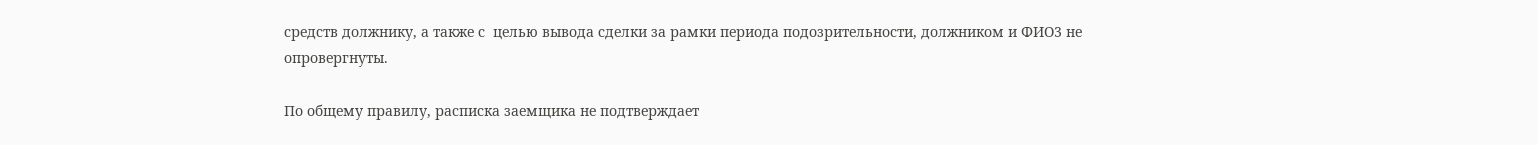средств должнику, а также с  целью вывода сделки за рамки периода подозрительности, должником и ФИО3 не  опровергнуты.

По общему правилу, расписка заемщика не подтверждает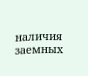наличия заемных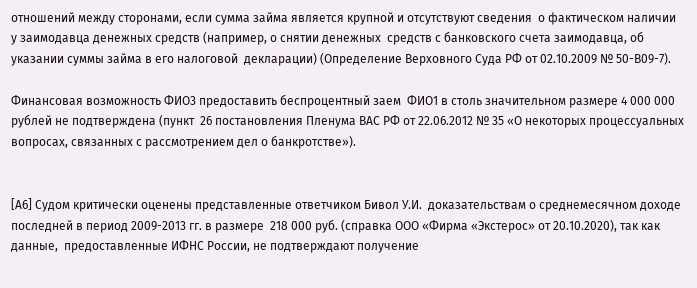отношений между сторонами, если сумма займа является крупной и отсутствуют сведения  о фактическом наличии у заимодавца денежных средств (например, о снятии денежных  средств с банковского счета заимодавца, об указании суммы займа в его налоговой  декларации) (Определение Верховного Суда РФ от 02.10.2009 № 50-В09-7).

Финансовая возможность ФИО3 предоставить беспроцентный заем  ФИО1 в столь значительном размере 4 000 000 рублей не подтверждена (пункт  26 постановления Пленума ВАС РФ от 22.06.2012 № 35 «О некоторых процессуальных  вопросах, связанных с рассмотрением дел о банкротстве»).


[A6] Судом критически оценены представленные ответчиком Бивол У.И.  доказательствам о среднемесячном доходе последней в период 2009-2013 гг. в размере  218 000 руб. (справка ООО «Фирма «Экстерос» от 20.10.2020), так как данные,  предоставленные ИФНС России, не подтверждают получение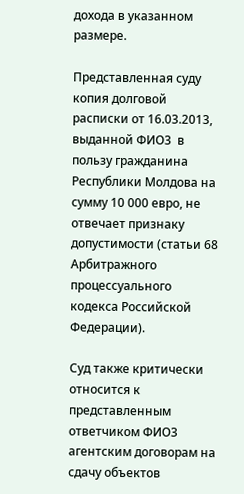дохода в указанном  размере.

Представленная суду копия долговой расписки от 16.03.2013, выданной ФИО3  в пользу гражданина Республики Молдова на сумму 10 000 евро, не отвечает признаку  допустимости (статьи 68 Арбитражного процессуального кодекса Российской  Федерации).

Суд также критически относится к представленным ответчиком ФИО3  агентским договорам на сдачу объектов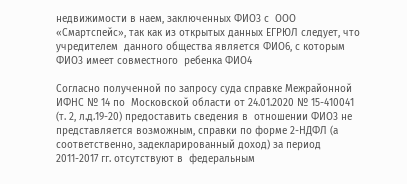недвижимости в наем, заключенных ФИО3 с  ООО «Смартспейс», так как из открытых данных ЕГРЮЛ следует, что учредителем  данного общества является ФИО6, с которым ФИО3 имеет совместного  ребенка ФИО4

Согласно полученной по запросу суда справке Межрайонной ИФНС № 14 по  Московской области от 24.01.2020 № 15-410041 (т. 2, л.д.19-20) предоставить сведения в  отношении ФИО3 не представляется возможным, справки по форме 2-НДФЛ (а  соответственно, задекларированный доход) за период 2011-2017 гг. отсутствуют в  федеральным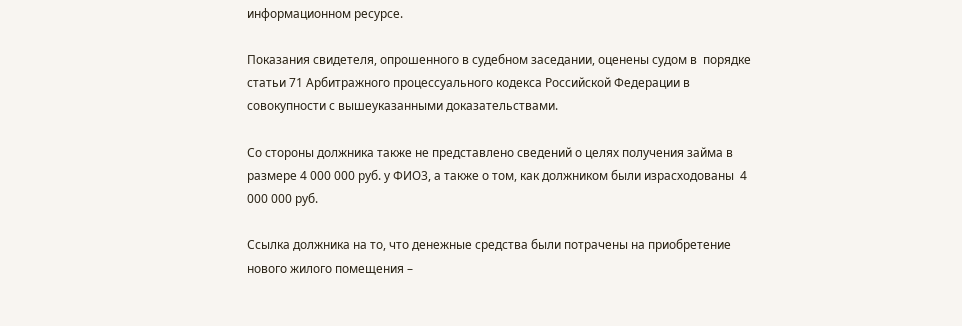информационном ресурсе.

Показания свидетеля, опрошенного в судебном заседании, оценены судом в  порядке статьи 71 Арбитражного процессуального кодекса Российской Федерации в  совокупности с вышеуказанными доказательствами.

Со стороны должника также не представлено сведений о целях получения займа в  размере 4 000 000 руб. у ФИО3, а также о том, как должником были израсходованы  4 000 000 руб.

Ссылка должника на то, что денежные средства были потрачены на приобретение  нового жилого помещения –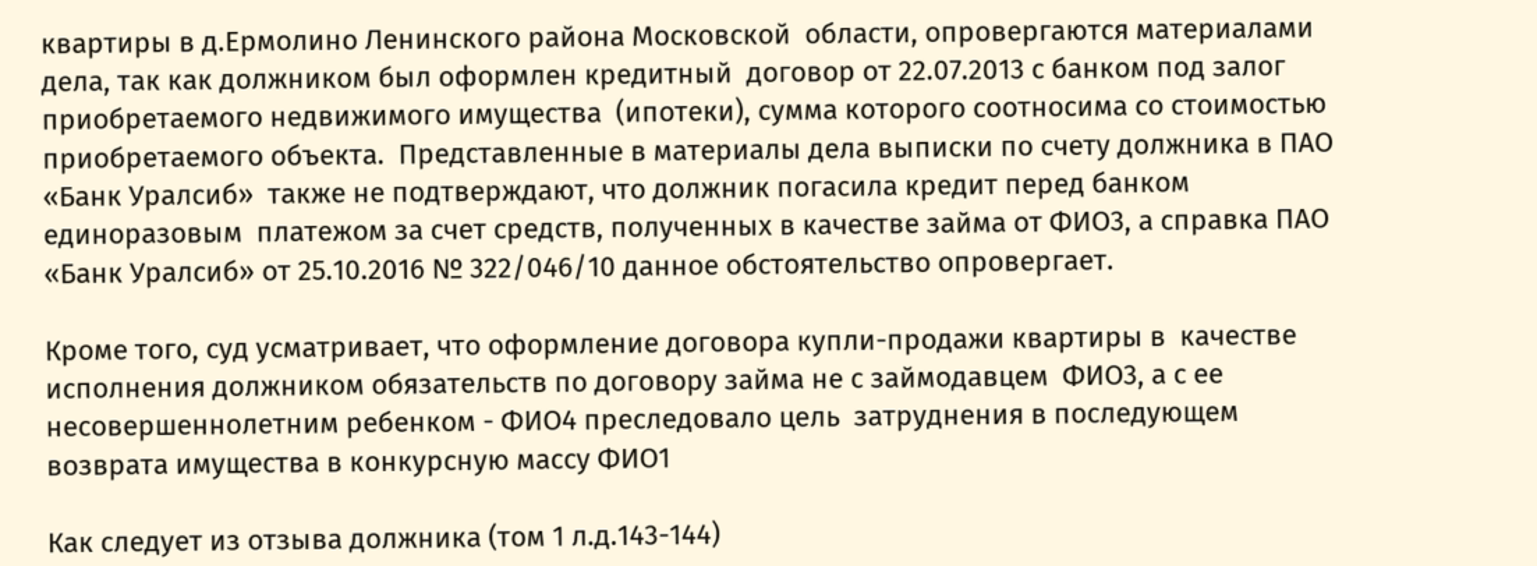квартиры в д.Ермолино Ленинского района Московской  области, опровергаются материалами дела, так как должником был оформлен кредитный  договор от 22.07.2013 с банком под залог приобретаемого недвижимого имущества  (ипотеки), сумма которого соотносима со стоимостью приобретаемого объекта.  Представленные в материалы дела выписки по счету должника в ПАО «Банк Уралсиб»  также не подтверждают, что должник погасила кредит перед банком единоразовым  платежом за счет средств, полученных в качестве займа от ФИО3, а справка ПАО  «Банк Уралсиб» от 25.10.2016 № 322/046/10 данное обстоятельство опровергает.

Кроме того, суд усматривает, что оформление договора купли-продажи квартиры в  качестве исполнения должником обязательств по договору займа не с займодавцем  ФИО3, а с ее несовершеннолетним ребенком - ФИО4 преследовало цель  затруднения в последующем возврата имущества в конкурсную массу ФИО1

Как следует из отзыва должника (том 1 л.д.143-144)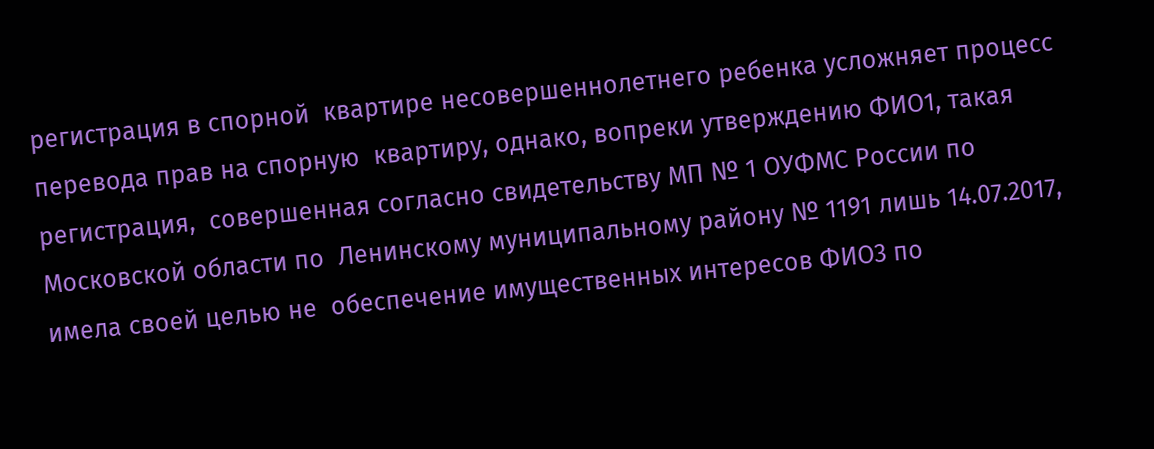регистрация в спорной  квартире несовершеннолетнего ребенка усложняет процесс перевода прав на спорную  квартиру, однако, вопреки утверждению ФИО1, такая регистрация,  совершенная согласно свидетельству МП № 1 ОУФМС России по Московской области по  Ленинскому муниципальному району № 1191 лишь 14.07.2017, имела своей целью не  обеспечение имущественных интересов ФИО3 по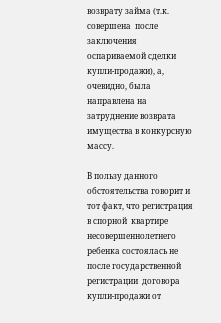возврату займа (т.к. совершена  после заключения оспариваемой сделки купли-продажи), а, очевидно, была направлена на  затруднение возврата имущества в конкурсную массу.

В пользу данного обстоятельства говорит и тот факт, что регистрация в спорной  квартире несовершеннолетнего ребенка состоялась не после государственной регистрации  договора купли-продажи от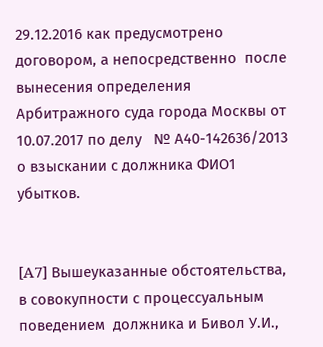29.12.2016 как предусмотрено договором, а непосредственно  после вынесения определения Арбитражного суда города Москвы от 10.07.2017 по делу   № А40-142636/2013 о взыскании с должника ФИО1 убытков.


[A7] Вышеуказанные обстоятельства, в совокупности с процессуальным поведением  должника и Бивол У.И.,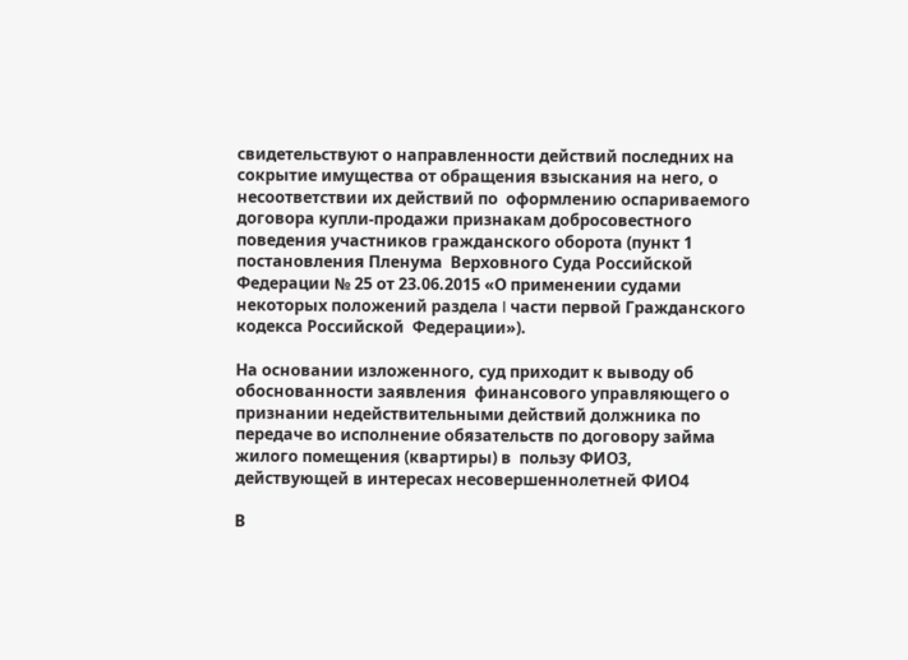свидетельствуют о направленности действий последних на  сокрытие имущества от обращения взыскания на него, о несоответствии их действий по  оформлению оспариваемого договора купли-продажи признакам добросовестного  поведения участников гражданского оборота (пункт 1 постановления Пленума  Верховного Суда Российской Федерации № 25 от 23.06.2015 «О применении судами  некоторых положений раздела I части первой Гражданского кодекса Российской  Федерации»).

На основании изложенного, суд приходит к выводу об обоснованности заявления  финансового управляющего о признании недействительными действий должника по  передаче во исполнение обязательств по договору займа жилого помещения (квартиры) в  пользу ФИО3, действующей в интересах несовершеннолетней ФИО4

В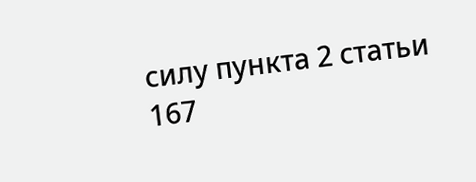силу пункта 2 статьи 167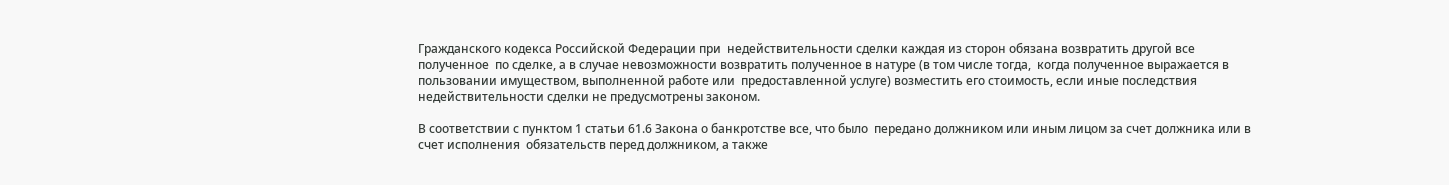Гражданского кодекса Российской Федерации при  недействительности сделки каждая из сторон обязана возвратить другой все полученное  по сделке, а в случае невозможности возвратить полученное в натуре (в том числе тогда,  когда полученное выражается в пользовании имуществом, выполненной работе или  предоставленной услуге) возместить его стоимость, если иные последствия  недействительности сделки не предусмотрены законом.

В соответствии с пунктом 1 статьи 61.6 Закона о банкротстве все, что было  передано должником или иным лицом за счет должника или в счет исполнения  обязательств перед должником, а также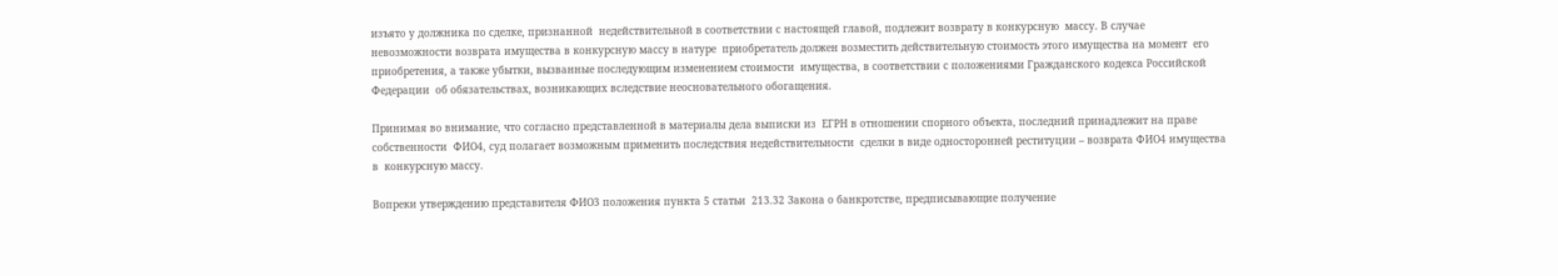изъято у должника по сделке, признанной  недействительной в соответствии с настоящей главой, подлежит возврату в конкурсную  массу. В случае невозможности возврата имущества в конкурсную массу в натуре  приобретатель должен возместить действительную стоимость этого имущества на момент  его приобретения, а также убытки, вызванные последующим изменением стоимости  имущества, в соответствии с положениями Гражданского кодекса Российской Федерации  об обязательствах, возникающих вследствие неосновательного обогащения.

Принимая во внимание, что согласно представленной в материалы дела выписки из  ЕГРН в отношении спорного объекта, последний принадлежит на праве собственности  ФИО4, суд полагает возможным применить последствия недействительности  сделки в виде односторонней реституции – возврата ФИО4 имущества в  конкурсную массу.

Вопреки утверждению представителя ФИО3 положения пункта 5 статьи  213.32 Закона о банкротстве, предписывающие получение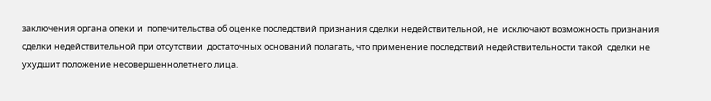заключения органа опеки и  попечительства об оценке последствий признания сделки недействительной, не  исключают возможность признания сделки недействительной при отсутствии  достаточных оснований полагать, что применение последствий недействительности такой  сделки не ухудшит положение несовершеннолетнего лица.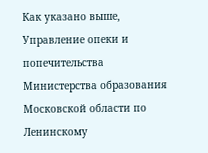Как указано выше, Управление опеки и попечительства Министерства образования  Московской области по Ленинскому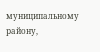муниципальному району,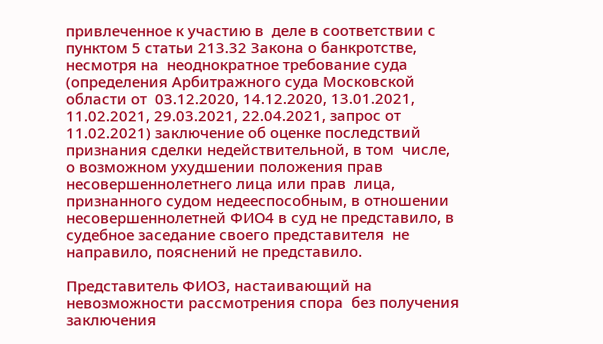привлеченное к участию в  деле в соответствии с пунктом 5 статьи 213.32 Закона о банкротстве, несмотря на  неоднократное требование суда (определения Арбитражного суда Московской области от  03.12.2020, 14.12.2020, 13.01.2021, 11.02.2021, 29.03.2021, 22.04.2021, запрос от  11.02.2021) заключение об оценке последствий признания сделки недействительной, в том  числе, о возможном ухудшении положения прав несовершеннолетнего лица или прав  лица, признанного судом недееспособным, в отношении несовершеннолетней ФИО4 в суд не представило, в судебное заседание своего представителя  не направило, пояснений не представило.

Представитель ФИО3, настаивающий на невозможности рассмотрения спора  без получения заключения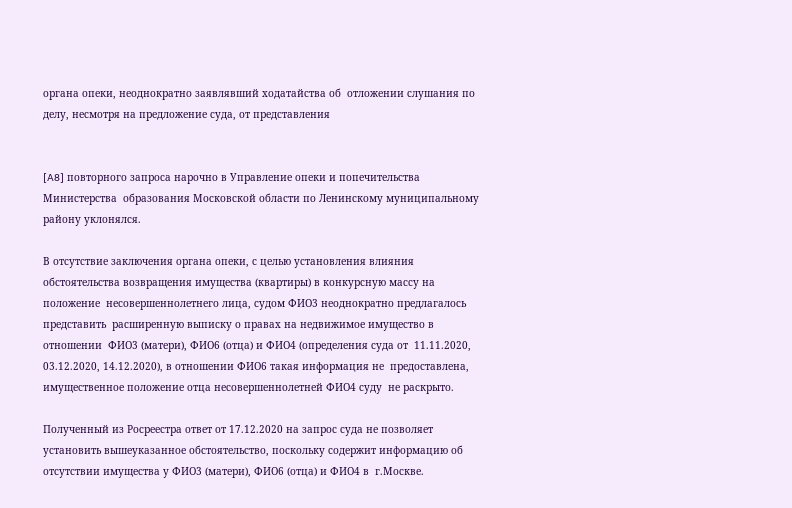органа опеки, неоднократно заявлявший ходатайства об  отложении слушания по делу, несмотря на предложение суда, от представления


[A8] повторного запроса нарочно в Управление опеки и попечительства Министерства  образования Московской области по Ленинскому муниципальному району уклонялся.

В отсутствие заключения органа опеки, с целью установления влияния  обстоятельства возвращения имущества (квартиры) в конкурсную массу на положение  несовершеннолетнего лица, судом ФИО3 неоднократно предлагалось представить  расширенную выписку о правах на недвижимое имущество в отношении  ФИО3 (матери), ФИО6 (отца) и ФИО4 (определения суда от  11.11.2020, 03.12.2020, 14.12.2020), в отношении ФИО6 такая информация не  предоставлена, имущественное положение отца несовершеннолетней ФИО4 суду  не раскрыто.

Полученный из Росреестра ответ от 17.12.2020 на запрос суда не позволяет  установить вышеуказанное обстоятельство, поскольку содержит информацию об  отсутствии имущества у ФИО3 (матери), ФИО6 (отца) и ФИО4 в  г.Москве.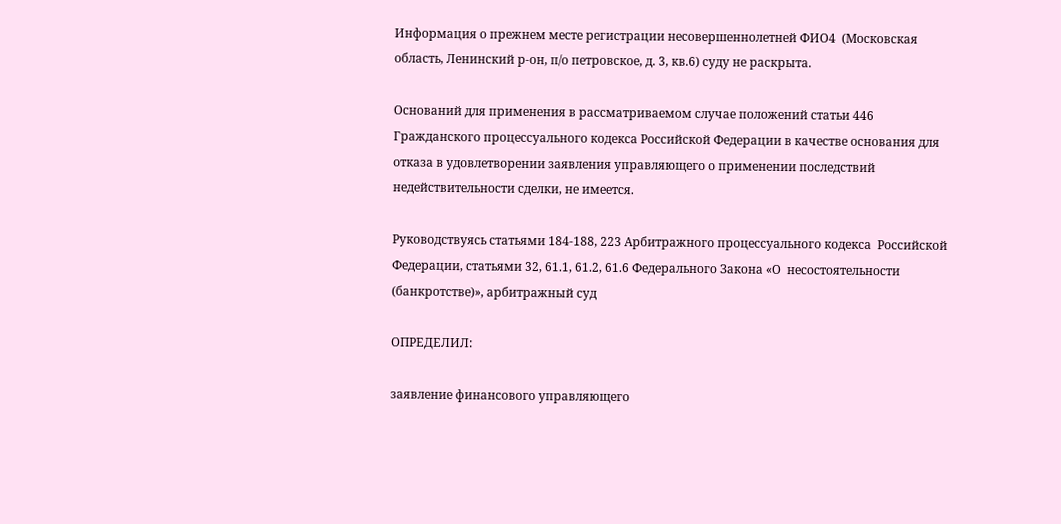Информация о прежнем месте регистрации несовершеннолетней ФИО4  (Московская область, Ленинский р-он, п/о петровское, д. 3, кв.6) суду не раскрыта.

Оснований для применения в рассматриваемом случае положений статьи 446  Гражданского процессуального кодекса Российской Федерации в качестве основания для  отказа в удовлетворении заявления управляющего о применении последствий  недействительности сделки, не имеется.

Руководствуясь статьями 184-188, 223 Арбитражного процессуального кодекса  Российской Федерации, статьями 32, 61.1, 61.2, 61.6 Федерального Закона «О  несостоятельности (банкротстве)», арбитражный суд

ОПРЕДЕЛИЛ:

заявление финансового управляющего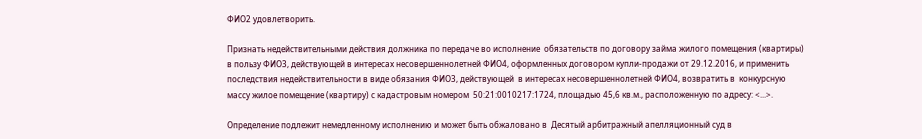ФИО2 удовлетворить.

Признать недействительными действия должника по передаче во исполнение  обязательств по договору займа жилого помещения (квартиры) в пользу ФИО3, действующей в интересах несовершеннолетней ФИО4, оформленных договором купли-продажи от 29.12.2016, и применить  последствия недействительности в виде обязания ФИО3, действующей  в интересах несовершеннолетней ФИО4, возвратить в  конкурсную массу жилое помещение (квартиру) с кадастровым номером  50:21:0010217:1724, площадью 45,6 кв.м., расположенную по адресу: <...>.

Определение подлежит немедленному исполнению и может быть обжаловано в  Десятый арбитражный апелляционный суд в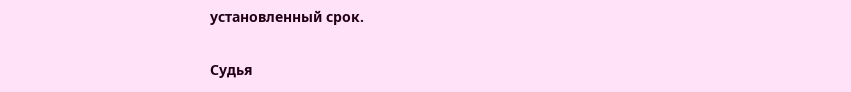установленный срок.

Судья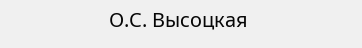О.С. Высоцкая